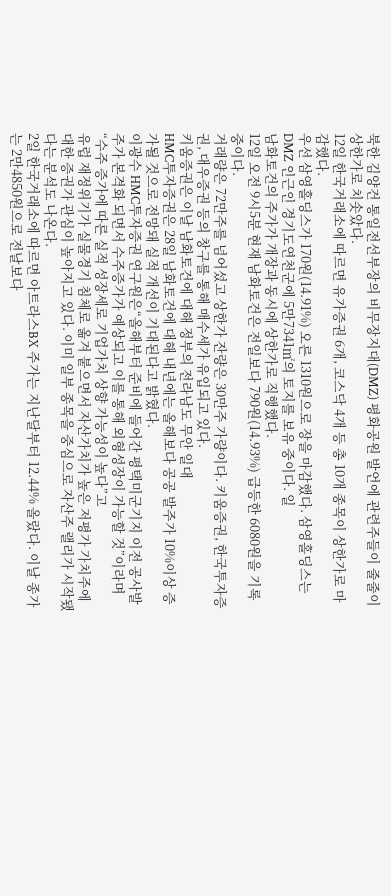북한 김양건 통일전선부장의 비무장지대(DMZ) 평화공원 발언에 관련주들이 줄줄이 상한가로 치솟았다.
12일 한국거래소에 따르면 유가증권 6개, 코스닥 4개 등 총 10개 종목이 상한가로 마감했다.
우선 삼영홀딩스가 170원(14.91%) 오른 1310원으로 장을 마감했다. 삼영홀딩스는 DMZ 인근인 경기도연천군에 5만7341㎡의 토지를 보유 중이다. 일
남화토건의 주가가 개장과 동시에 상한가로 직행했다.
12일 오전 9시5분 현재 남화토건은 전일보다 790원(14.93%) 급등한 6080원을 기록중이다.
거래량은 72만주를 넘어섰고 상한가 잔량은 30만주 가량이다. 키움증권, 한국투자증권, 대우증권 등의 창구를 통해 매수세가 유입되고 있다.
키움증권은 이날 남화토건에 대해 정부의 전라남도 무안 일대
HMC투자증권은 28일 남화토건에 대해 내년에는 올해보다 공공 발주가 10%이상 증가될 것으로 전망돼 실적 개선이 기대된다고 밝혔다.
이광수 HMC투자증권 연구원은“올해부터 준비에 들어간 평택미군기지 이전 공사발주가 본격화 되면서 수주증가가 예상되고 이를 통해 외형성장이 가능할 것”이라며“수주 증가에 따른 실적 성장세로 기업가치 상향 가능성이 높다”고
유럽 재정위기가 실물경기 침체로 옮겨 붙으면서 자산가치가 높은 저평가 가치주에 대한 증권가 관심이 높아지고 있다. 이미 일부 종목을 중심으로 자산주 랠리가 시작됐다는 분석도 나온다.
2일 한국거래소에 따르면 아트라스BX 주가는 지난달부터 12.44% 올랐다. 이날 종가는 2만4850원으로 전날보다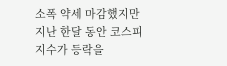소폭 약세 마감했지만 지난 한달 동안 코스피지수가 등락을